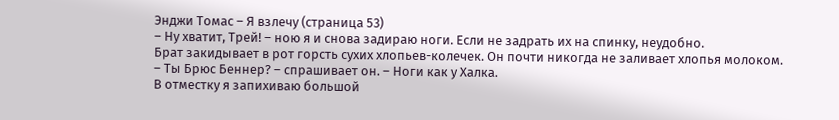Энджи Томас – Я взлечу (страница 53)
– Ну хватит, Трей! – ною я и снова задираю ноги. Если не задрать их на спинку, неудобно.
Брат закидывает в рот горсть сухих хлопьев-колечек. Он почти никогда не заливает хлопья молоком.
– Ты Брюс Беннер? – спрашивает он. – Ноги как у Халка.
В отместку я запихиваю большой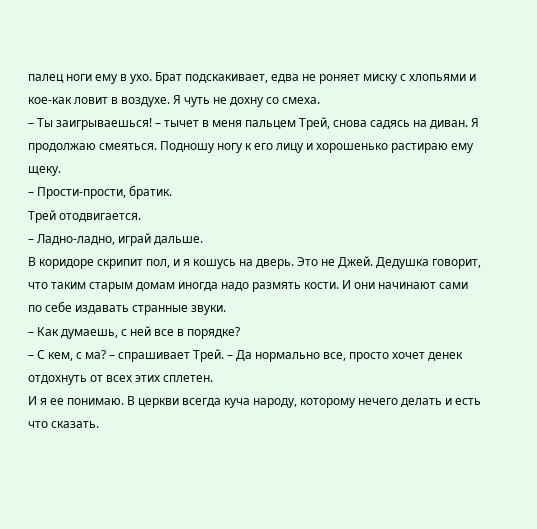палец ноги ему в ухо. Брат подскакивает, едва не роняет миску с хлопьями и кое-как ловит в воздухе. Я чуть не дохну со смеха.
– Ты заигрываешься! – тычет в меня пальцем Трей, снова садясь на диван. Я продолжаю смеяться. Подношу ногу к его лицу и хорошенько растираю ему щеку.
– Прости-прости, братик.
Трей отодвигается.
– Ладно-ладно, играй дальше.
В коридоре скрипит пол, и я кошусь на дверь. Это не Джей. Дедушка говорит, что таким старым домам иногда надо размять кости. И они начинают сами по себе издавать странные звуки.
– Как думаешь, с ней все в порядке?
– С кем, с ма? – спрашивает Трей. – Да нормально все, просто хочет денек отдохнуть от всех этих сплетен.
И я ее понимаю. В церкви всегда куча народу, которому нечего делать и есть что сказать.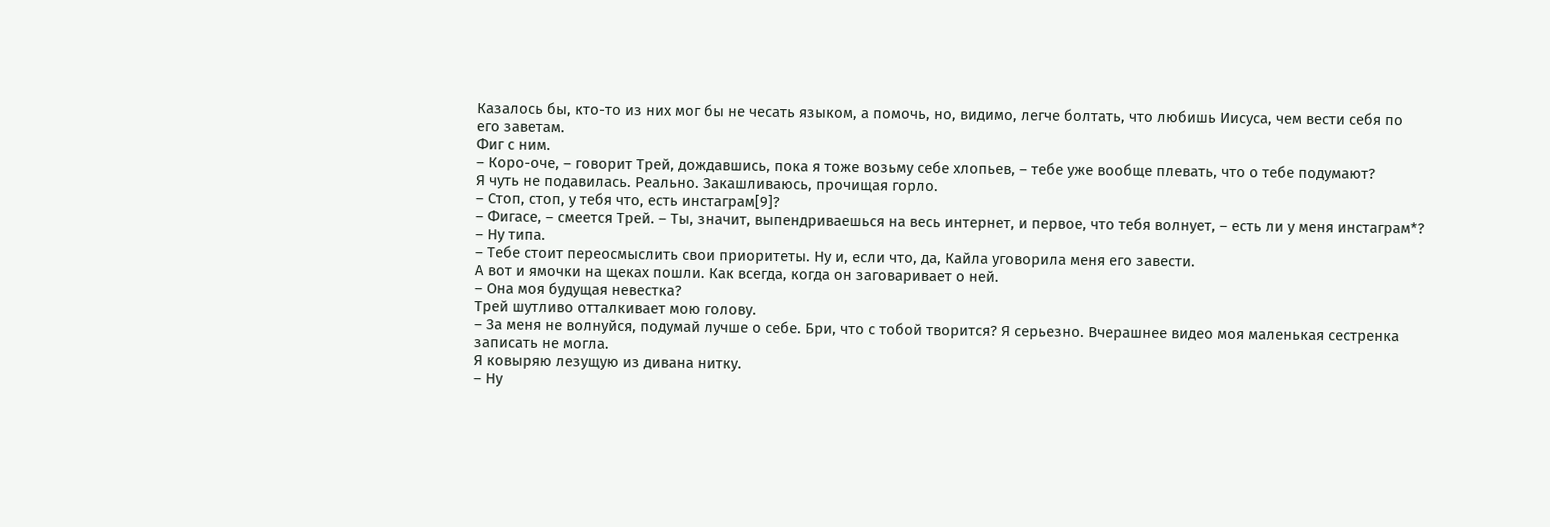Казалось бы, кто-то из них мог бы не чесать языком, а помочь, но, видимо, легче болтать, что любишь Иисуса, чем вести себя по его заветам.
Фиг с ним.
– Коро-оче, – говорит Трей, дождавшись, пока я тоже возьму себе хлопьев, – тебе уже вообще плевать, что о тебе подумают?
Я чуть не подавилась. Реально. Закашливаюсь, прочищая горло.
– Стоп, стоп, у тебя что, есть инстаграм[9]?
– Фигасе, – смеется Трей. – Ты, значит, выпендриваешься на весь интернет, и первое, что тебя волнует, – есть ли у меня инстаграм*?
– Ну типа.
– Тебе стоит переосмыслить свои приоритеты. Ну и, если что, да, Кайла уговорила меня его завести.
А вот и ямочки на щеках пошли. Как всегда, когда он заговаривает о ней.
– Она моя будущая невестка?
Трей шутливо отталкивает мою голову.
– За меня не волнуйся, подумай лучше о себе. Бри, что с тобой творится? Я серьезно. Вчерашнее видео моя маленькая сестренка записать не могла.
Я ковыряю лезущую из дивана нитку.
– Ну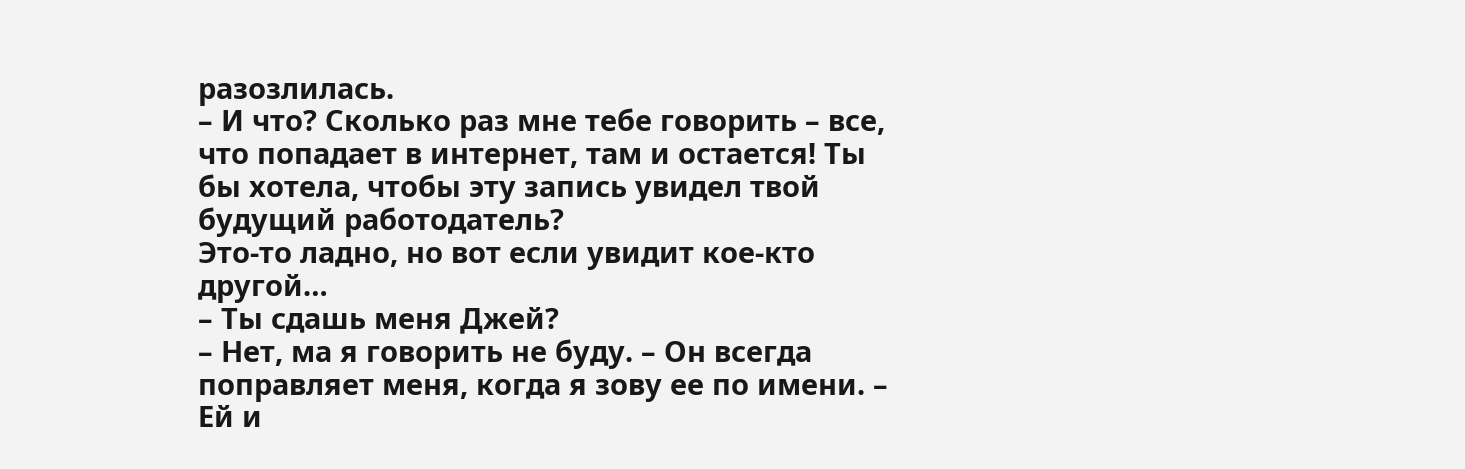разозлилась.
– И что? Сколько раз мне тебе говорить – все, что попадает в интернет, там и остается! Ты бы хотела, чтобы эту запись увидел твой будущий работодатель?
Это-то ладно, но вот если увидит кое-кто другой…
– Ты сдашь меня Джей?
– Нет, ма я говорить не буду. – Он всегда поправляет меня, когда я зову ее по имени. – Ей и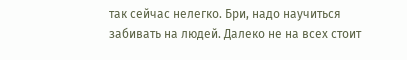так сейчас нелегко. Бри, надо научиться забивать на людей. Далеко не на всех стоит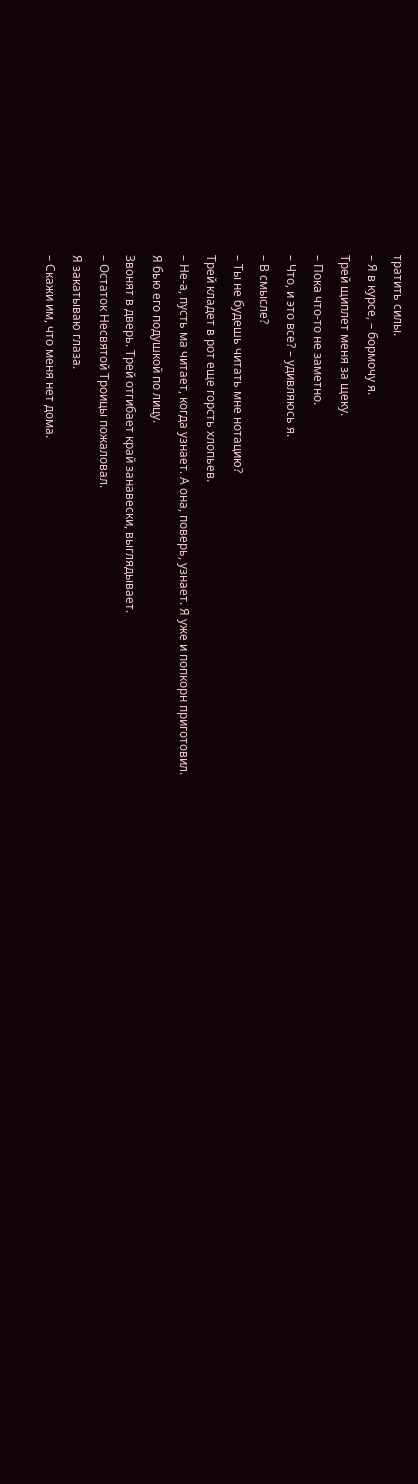тратить силы.
– Я в курсе, – бормочу я.
Трей щиплет меня за щеку.
– Пока что-то не заметно.
– Что, и это все? – удивляюсь я.
– В смысле?
– Ты не будешь читать мне нотацию?
Трей кладет в рот еще горсть хлопьев.
– Не-а, пусть ма читает, когда узнает. А она, поверь, узнает. Я уже и попкорн приготовил.
Я бью его подушкой по лицу.
Звонят в дверь. Трей отгибает край занавески, выглядывает.
– Остаток Несвятой Троицы пожаловал.
Я закатываю глаза.
– Скажи им, что меня нет дома.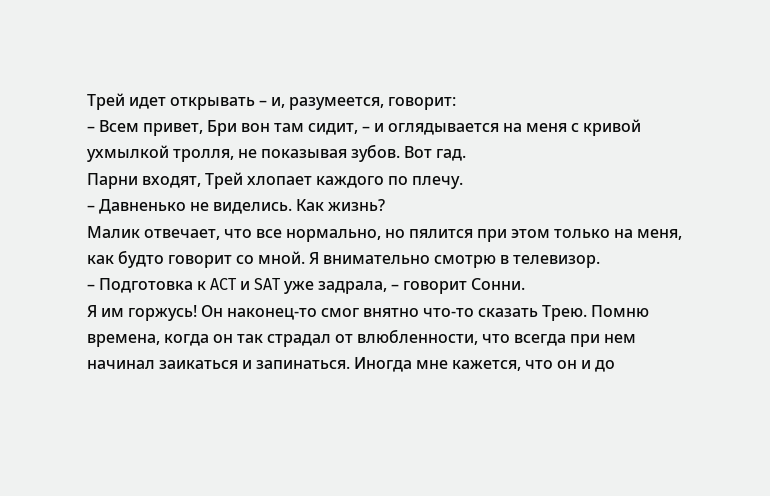Трей идет открывать – и, разумеется, говорит:
– Всем привет, Бри вон там сидит, – и оглядывается на меня с кривой ухмылкой тролля, не показывая зубов. Вот гад.
Парни входят, Трей хлопает каждого по плечу.
– Давненько не виделись. Как жизнь?
Малик отвечает, что все нормально, но пялится при этом только на меня, как будто говорит со мной. Я внимательно смотрю в телевизор.
– Подготовка к ACT и SAT уже задрала, – говорит Сонни.
Я им горжусь! Он наконец-то смог внятно что-то сказать Трею. Помню времена, когда он так страдал от влюбленности, что всегда при нем начинал заикаться и запинаться. Иногда мне кажется, что он и до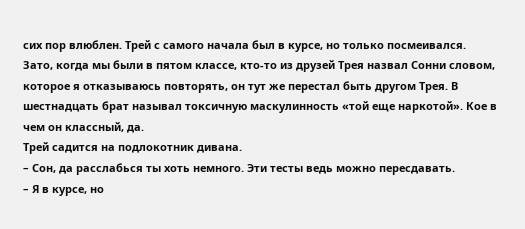сих пор влюблен. Трей с самого начала был в курсе, но только посмеивался. Зато, когда мы были в пятом классе, кто-то из друзей Трея назвал Сонни словом, которое я отказываюсь повторять, он тут же перестал быть другом Трея. В шестнадцать брат называл токсичную маскулинность «той еще наркотой». Кое в чем он классный, да.
Трей садится на подлокотник дивана.
– Сон, да расслабься ты хоть немного. Эти тесты ведь можно пересдавать.
– Я в курсе, но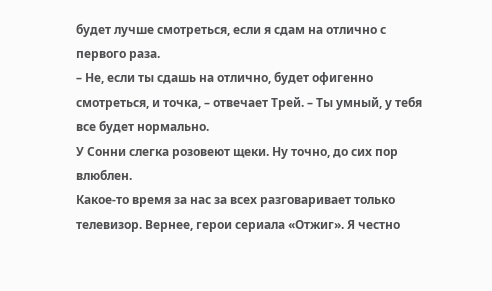будет лучше смотреться, если я сдам на отлично с первого раза.
– Не, если ты сдашь на отлично, будет офигенно смотреться, и точка, – отвечает Трей. – Ты умный, у тебя все будет нормально.
У Сонни слегка розовеют щеки. Ну точно, до сих пор влюблен.
Какое-то время за нас за всех разговаривает только телевизор. Вернее, герои сериала «Отжиг». Я честно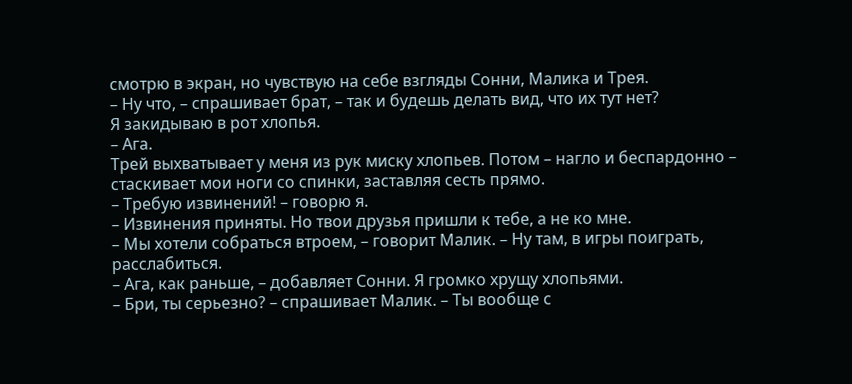смотрю в экран, но чувствую на себе взгляды Сонни, Малика и Трея.
– Ну что, – спрашивает брат, – так и будешь делать вид, что их тут нет?
Я закидываю в рот хлопья.
– Ага.
Трей выхватывает у меня из рук миску хлопьев. Потом – нагло и беспардонно – стаскивает мои ноги со спинки, заставляя сесть прямо.
– Требую извинений! – говорю я.
– Извинения приняты. Но твои друзья пришли к тебе, а не ко мне.
– Мы хотели собраться втроем, – говорит Малик. – Ну там, в игры поиграть, расслабиться.
– Ага, как раньше, – добавляет Сонни. Я громко хрущу хлопьями.
– Бри, ты серьезно? – спрашивает Малик. – Ты вообще с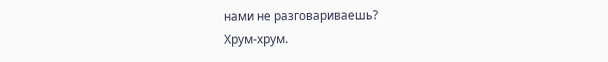нами не разговариваешь?
Хрум-хрум.